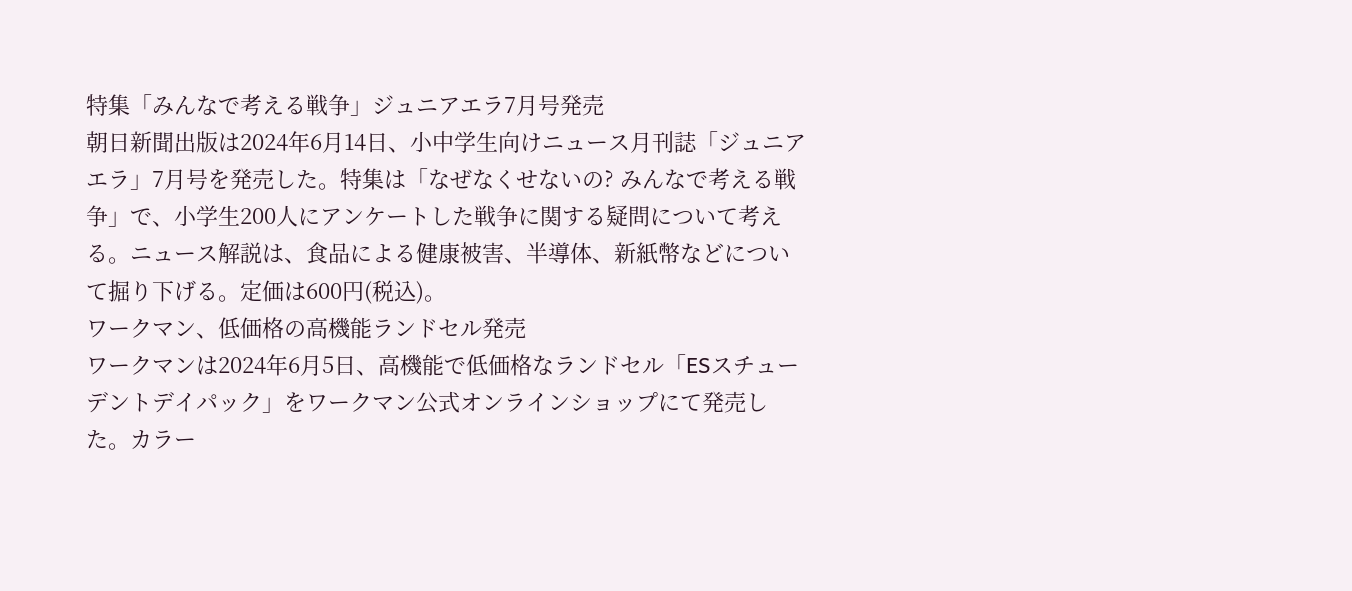特集「みんなで考える戦争」ジュニアエラ7月号発売
朝日新聞出版は2024年6月14日、小中学生向けニュース月刊誌「ジュニアエラ」7月号を発売した。特集は「なぜなくせないの? みんなで考える戦争」で、小学生200人にアンケートした戦争に関する疑問について考える。ニュース解説は、食品による健康被害、半導体、新紙幣などについて掘り下げる。定価は600円(税込)。
ワークマン、低価格の高機能ランドセル発売
ワークマンは2024年6月5日、高機能で低価格なランドセル「ESスチューデントデイパック」をワークマン公式オンラインショップにて発売した。カラー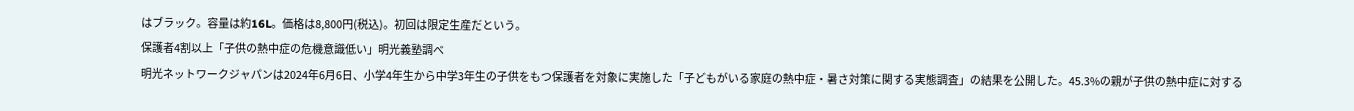はブラック。容量は約16L。価格は8,800円(税込)。初回は限定生産だという。
保護者4割以上「子供の熱中症の危機意識低い」明光義塾調べ
明光ネットワークジャパンは2024年6月6日、小学4年生から中学3年生の子供をもつ保護者を対象に実施した「子どもがいる家庭の熱中症・暑さ対策に関する実態調査」の結果を公開した。45.3%の親が子供の熱中症に対する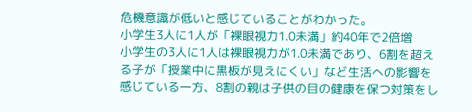危機意識が低いと感じていることがわかった。
小学生3人に1人が「裸眼視力1.0未満」約40年で2倍増
小学生の3人に1人は裸眼視力が1.0未満であり、6割を超える子が「授業中に黒板が見えにくい」など生活への影響を感じている一方、8割の親は子供の目の健康を保つ対策をし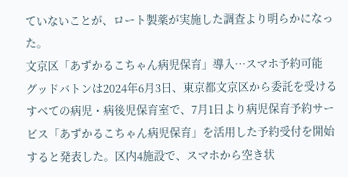ていないことが、ロート製薬が実施した調査より明らかになった。
文京区「あずかるこちゃん病児保育」導入…スマホ予約可能
グッドバトンは2024年6月3日、東京都文京区から委託を受けるすべての病児・病後児保育室で、7月1日より病児保育予約サービス「あずかるこちゃん病児保育」を活用した予約受付を開始すると発表した。区内4施設で、スマホから空き状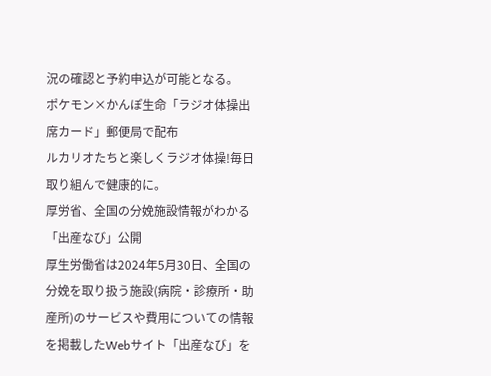況の確認と予約申込が可能となる。
ポケモン×かんぽ生命「ラジオ体操出席カード」郵便局で配布
ルカリオたちと楽しくラジオ体操!毎日取り組んで健康的に。
厚労省、全国の分娩施設情報がわかる「出産なび」公開
厚生労働省は2024年5月30日、全国の分娩を取り扱う施設(病院・診療所・助産所)のサービスや費用についての情報を掲載したWebサイト「出産なび」を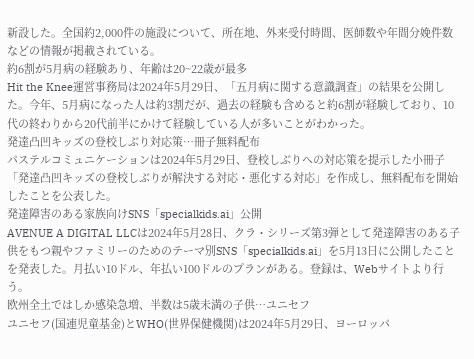新設した。全国約2,000件の施設について、所在地、外来受付時間、医師数や年間分娩件数などの情報が掲載されている。
約6割が5月病の経験あり、年齢は20~22歳が最多
Hit the Knee運営事務局は2024年5月29日、「五月病に関する意識調査」の結果を公開した。今年、5月病になった人は約3割だが、過去の経験も含めると約6割が経験しており、10代の終わりから20代前半にかけて経験している人が多いことがわかった。
発達凸凹キッズの登校しぶり対応策…冊子無料配布
パステルコミュニケーションは2024年5月29日、登校しぶりへの対応策を提示した小冊子「発達凸凹キッズの登校しぶりが解決する対応・悪化する対応」を作成し、無料配布を開始したことを公表した。
発達障害のある家族向けSNS「specialkids.ai」公開
AVENUE A DIGITAL LLCは2024年5月28日、クラ・シリーズ第3弾として発達障害のある子供をもつ親やファミリーのためのテーマ別SNS「specialkids.ai」を5月13日に公開したことを発表した。月払い10ドル、年払い100ドルのプランがある。登録は、Webサイトより行う。
欧州全土ではしか感染急増、半数は5歳未満の子供…ユニセフ
ユニセフ(国連児童基金)とWHO(世界保健機関)は2024年5月29日、ヨーロッパ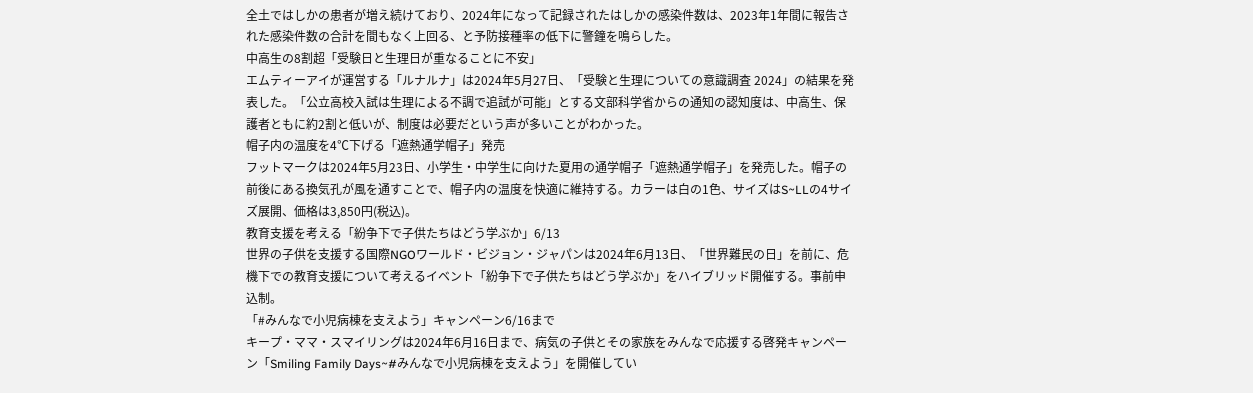全土ではしかの患者が増え続けており、2024年になって記録されたはしかの感染件数は、2023年1年間に報告された感染件数の合計を間もなく上回る、と予防接種率の低下に警鐘を鳴らした。
中高生の8割超「受験日と生理日が重なることに不安」
エムティーアイが運営する「ルナルナ」は2024年5月27日、「受験と生理についての意識調査 2024」の結果を発表した。「公立高校入試は生理による不調で追試が可能」とする文部科学省からの通知の認知度は、中高生、保護者ともに約2割と低いが、制度は必要だという声が多いことがわかった。
帽子内の温度を4℃下げる「遮熱通学帽子」発売
フットマークは2024年5月23日、小学生・中学生に向けた夏用の通学帽子「遮熱通学帽子」を発売した。帽子の前後にある換気孔が風を通すことで、帽子内の温度を快適に維持する。カラーは白の1色、サイズはS~LLの4サイズ展開、価格は3,850円(税込)。
教育支援を考える「紛争下で子供たちはどう学ぶか」6/13
世界の子供を支援する国際NGOワールド・ビジョン・ジャパンは2024年6月13日、「世界難民の日」を前に、危機下での教育支援について考えるイベント「紛争下で子供たちはどう学ぶか」をハイブリッド開催する。事前申込制。
「#みんなで小児病棟を支えよう」キャンペーン6/16まで
キープ・ママ・スマイリングは2024年6月16日まで、病気の子供とその家族をみんなで応援する啓発キャンペーン「Smiling Family Days~#みんなで小児病棟を支えよう」を開催してい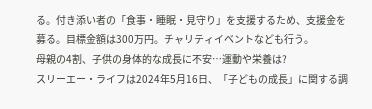る。付き添い者の「食事・睡眠・見守り」を支援するため、支援金を募る。目標金額は300万円。チャリティイベントなども行う。
母親の4割、子供の身体的な成長に不安…運動や栄養は?
スリーエー・ライフは2024年5月16日、「子どもの成長」に関する調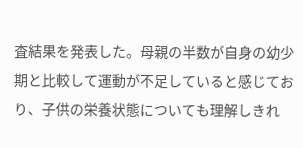査結果を発表した。母親の半数が自身の幼少期と比較して運動が不足していると感じており、子供の栄養状態についても理解しきれ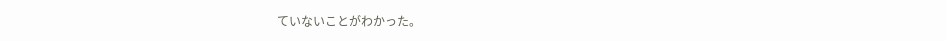ていないことがわかった。